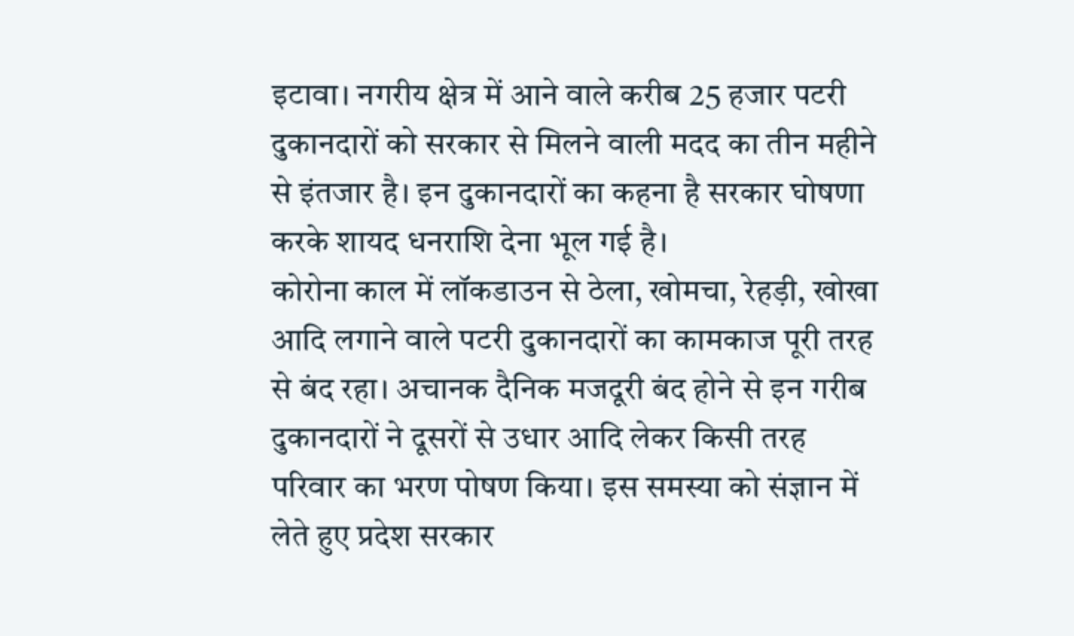इटावा। नगरीय क्षेत्र में आने वाले करीब 25 हजार पटरी दुकानदारों को सरकार से मिलने वाली मदद का तीन महीने से इंतजार है। इन दुकानदारों का कहना है सरकार घोषणा करके शायद धनराशि देना भूल गई है।
कोरोना काल में लॉकडाउन से ठेला, खोमचा, रेहड़ी, खोखा आदि लगाने वाले पटरी दुकानदारों का कामकाज पूरी तरह से बंद रहा। अचानक दैनिक मजदूरी बंद होने से इन गरीब दुकानदारों ने दूसरों से उधार आदि लेकर किसी तरह परिवार का भरण पोषण किया। इस समस्या को संज्ञान में लेते हुए प्रदेश सरकार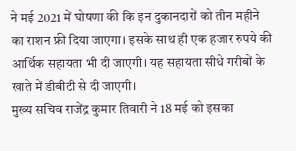ने मई 2021 में घोषणा की कि इन दुकानदारों को तीन महीने का राशन फ्री दिया जाएगा। इसके साथ ही एक हजार रुपये की आर्थिक सहायता भी दी जाएगी। यह सहायता सीधे गरीबों के खाते में डीबीटी से दी जाएगी।
मुख्य सचिव राजेंद्र कुमार तिवारी ने 18 मई को इसका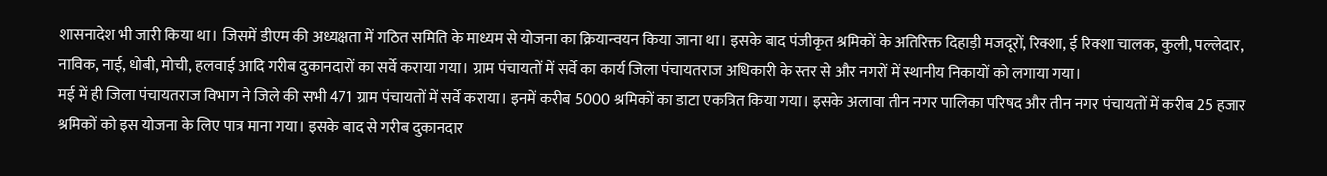शासनादेश भी जारी किया था। जिसमें डीएम की अध्यक्षता में गठित समिति के माध्यम से योजना का क्रियान्वयन किया जाना था। इसके बाद पंजीकृत श्रमिकों के अतिरिक्त दिहाड़ी मजदूरों, रिक्शा, ई रिक्शा चालक, कुली, पल्लेदार, नाविक, नाई, धोबी, मोची, हलवाई आदि गरीब दुकानदारों का सर्वे कराया गया। ग्राम पंचायतों में सर्वे का कार्य जिला पंचायतराज अधिकारी के स्तर से और नगरों में स्थानीय निकायों को लगाया गया।
मई में ही जिला पंचायतराज विभाग ने जिले की सभी 471 ग्राम पंचायतों में सर्वे कराया। इनमें करीब 5000 श्रमिकों का डाटा एकत्रित किया गया। इसके अलावा तीन नगर पालिका परिषद और तीन नगर पंचायतों में करीब 25 हजार श्रमिकों को इस योजना के लिए पात्र माना गया। इसके बाद से गरीब दुकानदार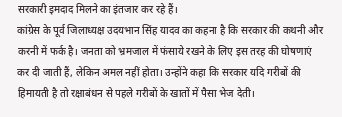सरकारी इमदाद मिलने का इंतजार कर रहे हैं।
कांग्रेस के पूर्व जिलाध्यक्ष उदयभान सिंह यादव का कहना है कि सरकार की कथनी और करनी में फर्क है। जनता को भ्रमजाल में फंसाये रखने के लिए इस तरह की घोषणाएं कर दी जाती हैं, लेकिन अमल नहीं होता। उन्होंने कहा कि सरकार यदि गरीबों की हिमायती है तो रक्षाबंधन से पहले गरीबों के खातों में पैसा भेज देती।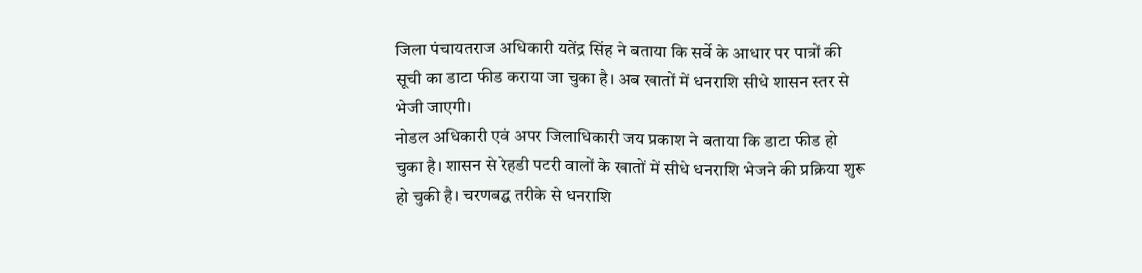जिला पंचायतराज अधिकारी यतेंद्र सिंह ने बताया कि सर्वे के आधार पर पात्रों की सूची का डाटा फीड कराया जा चुका है। अब खातों में धनराशि सीधे शासन स्तर से भेजी जाएगी।
नोडल अधिकारी एवं अपर जिलाधिकारी जय प्रकाश ने बताया कि डाटा फीड हो चुका है। शासन से रेहडी पटरी वालों के खातों में सीधे धनराशि भेजने की प्रक्रिया शुरू हो चुकी है। चरणबद्घ तरीके से धनराशि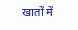खातों में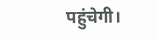पहुंचेगी।